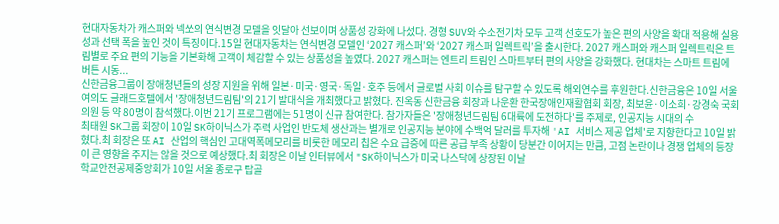현대자동차가 캐스퍼와 넥쏘의 연식변경 모델을 잇달아 선보이며 상품성 강화에 나섰다. 경형 SUV와 수소전기차 모두 고객 선호도가 높은 편의 사양을 확대 적용해 실용성과 선택 폭을 높인 것이 특징이다.15일 현대자동차는 연식변경 모델인 ‘2027 캐스퍼’와 ‘2027 캐스퍼 일렉트릭’을 출시한다. 2027 캐스퍼와 캐스퍼 일렉트릭은 트림별로 주요 편의 기능을 기본화해 고객이 체감할 수 있는 상품성을 높였다. 2027 캐스퍼는 엔트리 트림인 스마트부터 편의 사양을 강화했다. 현대차는 스마트 트림에 버튼 시동...
신한금융그룹이 장애청년들의 성장 지원을 위해 일본·미국·영국·독일·호주 등에서 글로벌 사회 이슈를 탐구할 수 있도록 해외연수를 후원한다.신한금융은 10일 서울 여의도 글래드호텔에서 '장애청년드림팀'의 21기 발대식을 개최했다고 밝혔다. 진옥동 신한금융 회장과 나운환 한국장애인재활협회 회장, 최보윤·이소희·강경숙 국회의원 등 약 80명이 참석했다.이번 21기 프로그램에는 51명이 신규 참여한다. 참가자들은 '장애청년드림팀 6대륙에 도전하다'를 주제로, 인공지능 시대의 수
최태원 SK그룹 회장이 10일 SK하이닉스가 주력 사업인 반도체 생산과는 별개로 인공지능 분야에 수백억 달러를 투자해 'AI 서비스 제공 업체'로 지향한다고 10일 밝혔다.최 회장은 또 AI 산업의 핵심인 고대역폭메모리를 비롯한 메모리 칩은 수요 급증에 따른 공급 부족 상황이 당분간 이어지는 만큼, 고점 논란이나 경쟁 업체의 등장이 큰 영향을 주지는 않을 것으로 예상했다.최 회장은 이날 인터뷰에서 "SK하이닉스가 미국 나스닥에 상장된 이날
학교안전공제중앙회가 10일 서울 종로구 탑골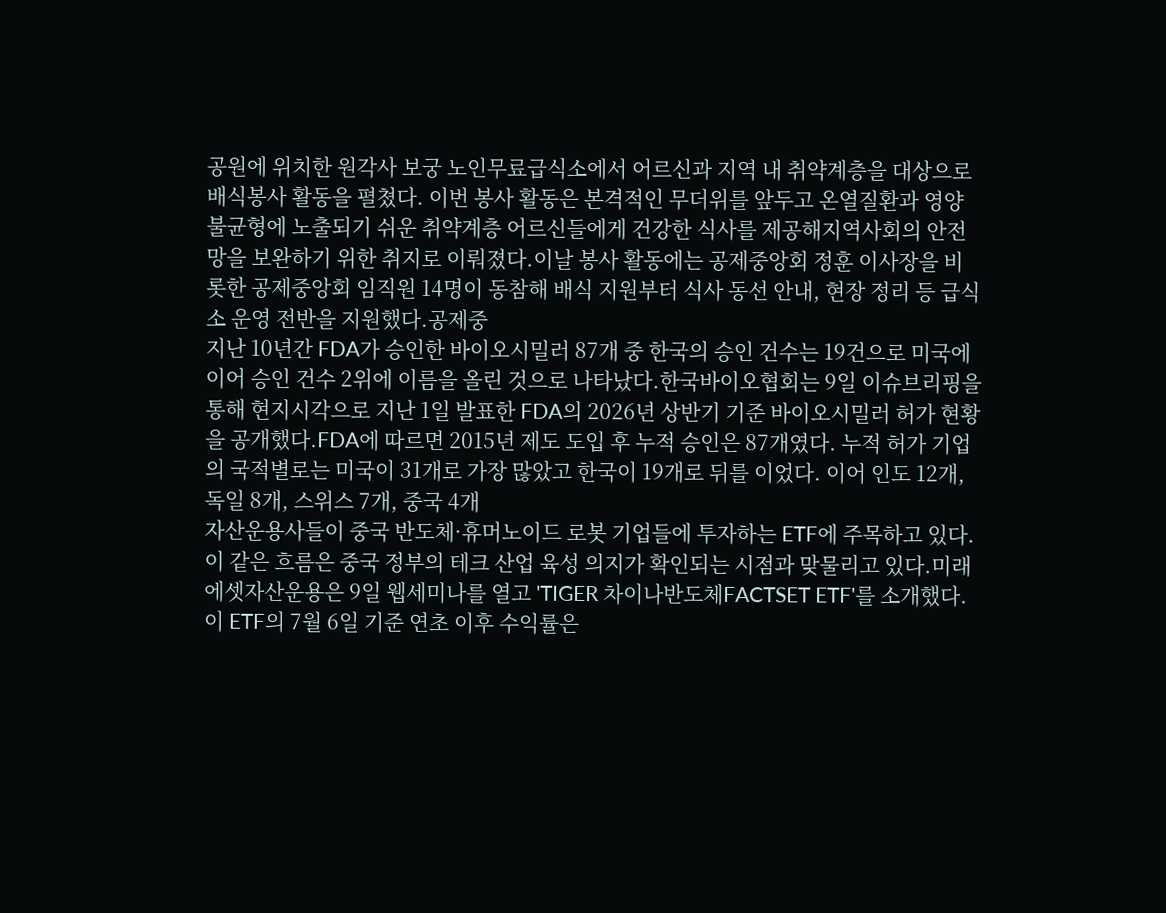공원에 위치한 원각사 보궁 노인무료급식소에서 어르신과 지역 내 취약계층을 대상으로 배식봉사 활동을 펼쳤다. 이번 봉사 활동은 본격적인 무더위를 앞두고 온열질환과 영양 불균형에 노출되기 쉬운 취약계층 어르신들에게 건강한 식사를 제공해지역사회의 안전망을 보완하기 위한 취지로 이뤄졌다.이날 봉사 활동에는 공제중앙회 정훈 이사장을 비롯한 공제중앙회 임직원 14명이 동참해 배식 지원부터 식사 동선 안내, 현장 정리 등 급식소 운영 전반을 지원했다.공제중
지난 10년간 FDA가 승인한 바이오시밀러 87개 중 한국의 승인 건수는 19건으로 미국에 이어 승인 건수 2위에 이름을 올린 것으로 나타났다.한국바이오협회는 9일 이슈브리핑을 통해 현지시각으로 지난 1일 발표한 FDA의 2026년 상반기 기준 바이오시밀러 허가 현황을 공개했다.FDA에 따르면 2015년 제도 도입 후 누적 승인은 87개였다. 누적 허가 기업의 국적별로는 미국이 31개로 가장 많았고 한국이 19개로 뒤를 이었다. 이어 인도 12개, 독일 8개, 스위스 7개, 중국 4개
자산운용사들이 중국 반도체·휴머노이드 로봇 기업들에 투자하는 ETF에 주목하고 있다. 이 같은 흐름은 중국 정부의 테크 산업 육성 의지가 확인되는 시점과 맞물리고 있다.미래에셋자산운용은 9일 웹세미나를 열고 'TIGER 차이나반도체FACTSET ETF'를 소개했다. 이 ETF의 7월 6일 기준 연초 이후 수익률은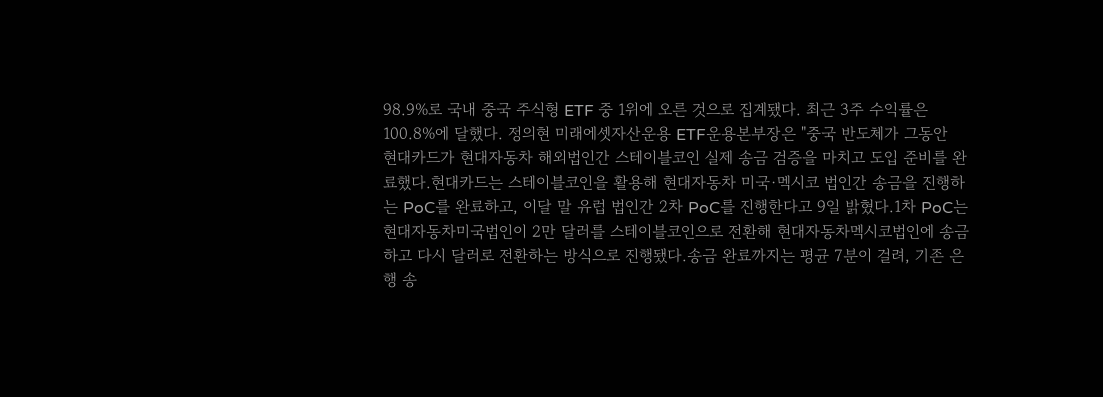98.9%로 국내 중국 주식형 ETF 중 1위에 오른 것으로 집계됐다. 최근 3주 수익률은 100.8%에 달했다. 정의현 미래에셋자산운용 ETF운용본부장은 "중국 반도체가 그동안
현대카드가 현대자동차 해외법인간 스테이블코인 실제 송금 검증을 마치고 도입 준비를 완료했다.현대카드는 스테이블코인을 활용해 현대자동차 미국·멕시코 법인간 송금을 진행하는 PoC를 완료하고, 이달 말 유럽 법인간 2차 PoC를 진행한다고 9일 밝혔다.1차 PoC는 현대자동차미국법인이 2만 달러를 스테이블코인으로 전환해 현대자동차멕시코법인에 송금하고 다시 달러로 전환하는 방식으로 진행됐다.송금 완료까지는 평균 7분이 걸려, 기존 은행 송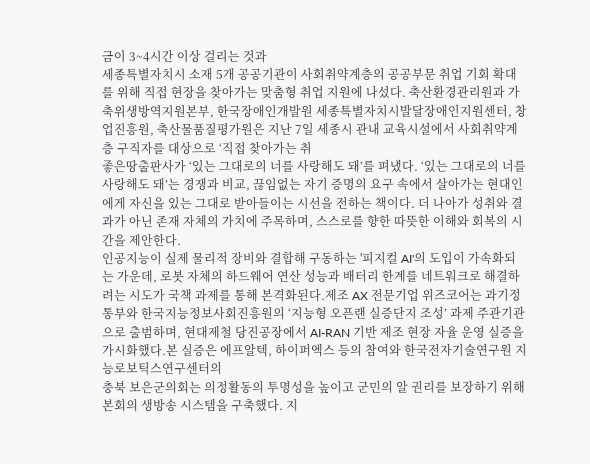금이 3~4시간 이상 걸리는 것과
세종특별자치시 소재 5개 공공기관이 사회취약계층의 공공부문 취업 기회 확대를 위해 직접 현장을 찾아가는 맞춤형 취업 지원에 나섰다. 축산환경관리원과 가축위생방역지원본부, 한국장애인개발원 세종특별자치시발달장애인지원센터, 창업진흥원, 축산물품질평가원은 지난 7일 세종시 관내 교육시설에서 사회취약계층 구직자를 대상으로 ‘직접 찾아가는 취
좋은땅출판사가 ‘있는 그대로의 너를 사랑해도 돼’를 펴냈다. ‘있는 그대로의 너를 사랑해도 돼’는 경쟁과 비교, 끊임없는 자기 증명의 요구 속에서 살아가는 현대인에게 자신을 있는 그대로 받아들이는 시선을 전하는 책이다. 더 나아가 성취와 결과가 아닌 존재 자체의 가치에 주목하며, 스스로를 향한 따뜻한 이해와 회복의 시간을 제안한다.
인공지능이 실제 물리적 장비와 결합해 구동하는 '피지컬 AI'의 도입이 가속화되는 가운데, 로봇 자체의 하드웨어 연산 성능과 배터리 한계를 네트워크로 해결하려는 시도가 국책 과제를 통해 본격화된다.제조 AX 전문기업 위즈코어는 과기정통부와 한국지능정보사회진흥원의 ‘지능형 오픈랜 실증단지 조성’ 과제 주관기관으로 출범하며, 현대제철 당진공장에서 AI-RAN 기반 제조 현장 자율 운영 실증을 가시화했다.본 실증은 에프알텍, 하이퍼엑스 등의 참여와 한국전자기술연구원 지능로보틱스연구센터의
충북 보은군의회는 의정활동의 투명성을 높이고 군민의 알 권리를 보장하기 위해 본회의 생방송 시스템을 구축했다. 지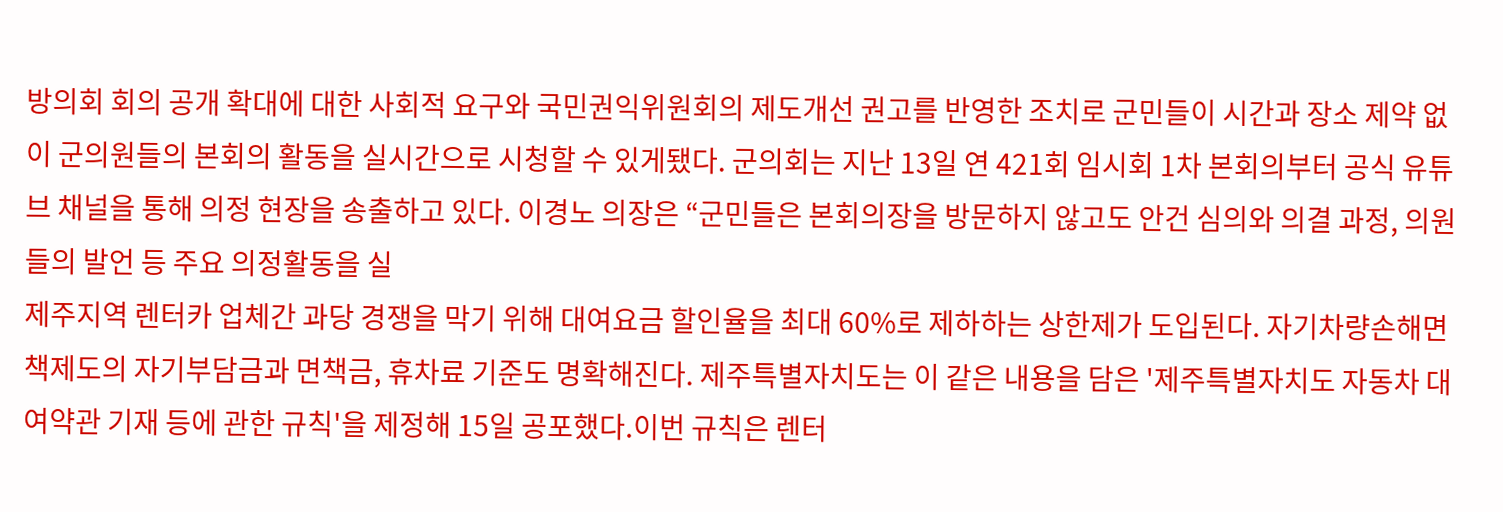방의회 회의 공개 확대에 대한 사회적 요구와 국민권익위원회의 제도개선 권고를 반영한 조치로 군민들이 시간과 장소 제약 없이 군의원들의 본회의 활동을 실시간으로 시청할 수 있게됐다. 군의회는 지난 13일 연 421회 임시회 1차 본회의부터 공식 유튜브 채널을 통해 의정 현장을 송출하고 있다. 이경노 의장은 “군민들은 본회의장을 방문하지 않고도 안건 심의와 의결 과정, 의원들의 발언 등 주요 의정활동을 실
제주지역 렌터카 업체간 과당 경쟁을 막기 위해 대여요금 할인율을 최대 60%로 제하하는 상한제가 도입된다. 자기차량손해면책제도의 자기부담금과 면책금, 휴차료 기준도 명확해진다. 제주특별자치도는 이 같은 내용을 담은 '제주특별자치도 자동차 대여약관 기재 등에 관한 규칙'을 제정해 15일 공포했다.이번 규칙은 렌터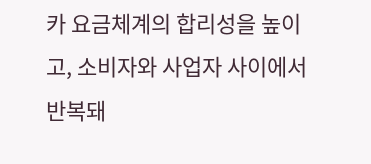카 요금체계의 합리성을 높이고, 소비자와 사업자 사이에서 반복돼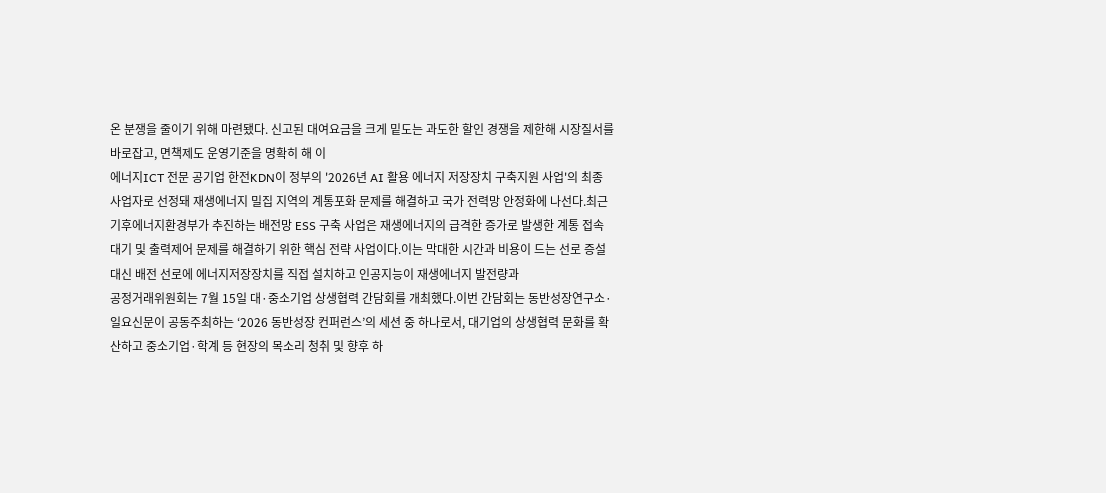온 분쟁을 줄이기 위해 마련됐다. 신고된 대여요금을 크게 밑도는 과도한 할인 경쟁을 제한해 시장질서를 바로잡고, 면책제도 운영기준을 명확히 해 이
에너지ICT 전문 공기업 한전KDN이 정부의 '2026년 AI 활용 에너지 저장장치 구축지원 사업'의 최종 사업자로 선정돼 재생에너지 밀집 지역의 계통포화 문제를 해결하고 국가 전력망 안정화에 나선다.최근 기후에너지환경부가 추진하는 배전망 ESS 구축 사업은 재생에너지의 급격한 증가로 발생한 계통 접속 대기 및 출력제어 문제를 해결하기 위한 핵심 전략 사업이다.이는 막대한 시간과 비용이 드는 선로 증설 대신 배전 선로에 에너지저장장치를 직접 설치하고 인공지능이 재생에너지 발전량과
공정거래위원회는 7월 15일 대·중소기업 상생협력 간담회를 개최했다.이번 간담회는 동반성장연구소·일요신문이 공동주최하는 ‘2026 동반성장 컨퍼런스’의 세션 중 하나로서, 대기업의 상생협력 문화를 확산하고 중소기업·학계 등 현장의 목소리 청취 및 향후 하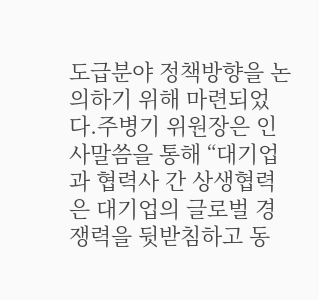도급분야 정책방향을 논의하기 위해 마련되었다.주병기 위원장은 인사말씀을 통해 “대기업과 협력사 간 상생협력은 대기업의 글로벌 경쟁력을 뒷받침하고 동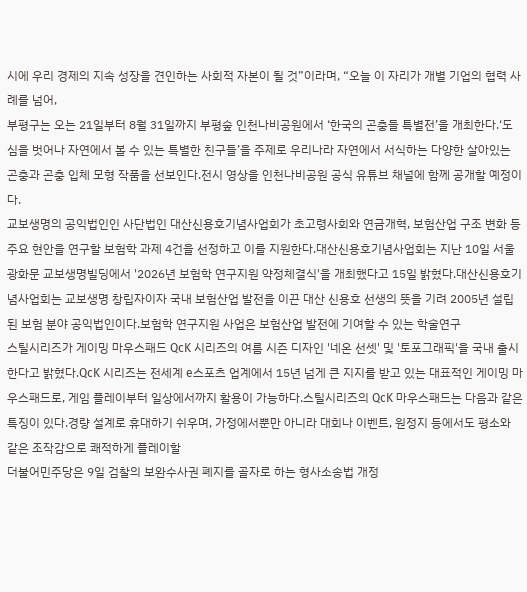시에 우리 경제의 지속 성장을 견인하는 사회적 자본이 될 것”이라며, “오늘 이 자리가 개별 기업의 협력 사례를 넘어,
부평구는 오는 21일부터 8월 31일까지 부평숲 인천나비공원에서 ‘한국의 곤충들 특별전’을 개최한다.‘도심을 벗어나 자연에서 볼 수 있는 특별한 친구들’을 주제로 우리나라 자연에서 서식하는 다양한 살아있는 곤충과 곤충 입체 모형 작품을 선보인다.전시 영상을 인천나비공원 공식 유튜브 채널에 함께 공개할 예정이다.
교보생명의 공익법인인 사단법인 대산신용호기념사업회가 초고령사회와 연금개혁, 보험산업 구조 변화 등 주요 현안을 연구할 보험학 과제 4건을 선정하고 이를 지원한다.대산신용호기념사업회는 지난 10일 서울 광화문 교보생명빌딩에서 '2026년 보험학 연구지원 약정체결식'을 개최했다고 15일 밝혔다.대산신용호기념사업회는 교보생명 창립자이자 국내 보험산업 발전을 이끈 대산 신용호 선생의 뜻을 기려 2005년 설립된 보험 분야 공익법인이다.보험학 연구지원 사업은 보험산업 발전에 기여할 수 있는 학술연구
스틸시리즈가 게이밍 마우스패드 QcK 시리즈의 여름 시즌 디자인 '네온 선셋' 및 '토포그래픽'을 국내 출시한다고 밝혔다.QcK 시리즈는 전세계 e스포츠 업계에서 15년 넘게 큰 지지를 받고 있는 대표적인 게이밍 마우스패드로, 게임 플레이부터 일상에서까지 활용이 가능하다.스틸시리즈의 QcK 마우스패드는 다음과 같은 특징이 있다.경량 설계로 휴대하기 쉬우며, 가정에서뿐만 아니라 대회나 이벤트, 원정지 등에서도 평소와 같은 조작감으로 쾌적하게 플레이할
더불어민주당은 9일 검찰의 보완수사권 폐지를 골자로 하는 형사소송법 개정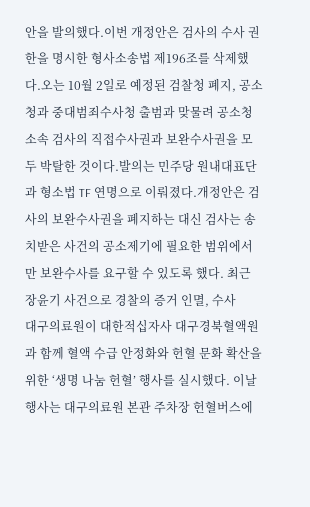안을 발의했다.이번 개정안은 검사의 수사 권한을 명시한 형사소송법 제196조를 삭제했다.오는 10월 2일로 예정된 검찰청 폐지, 공소청과 중대범죄수사청 출범과 맞물려 공소청 소속 검사의 직접수사권과 보완수사권을 모두 박탈한 것이다.발의는 민주당 원내대표단과 형소법 TF 연명으로 이뤄졌다.개정안은 검사의 보완수사권을 폐지하는 대신 검사는 송치받은 사건의 공소제기에 필요한 범위에서만 보완수사를 요구할 수 있도록 했다. 최근 장윤기 사건으로 경찰의 증거 인멸, 수사
대구의료원이 대한적십자사 대구경북혈액원과 함께 혈액 수급 안정화와 헌혈 문화 확산을 위한 ‘생명 나눔 헌혈’ 행사를 실시했다. 이날 행사는 대구의료원 본관 주차장 헌혈버스에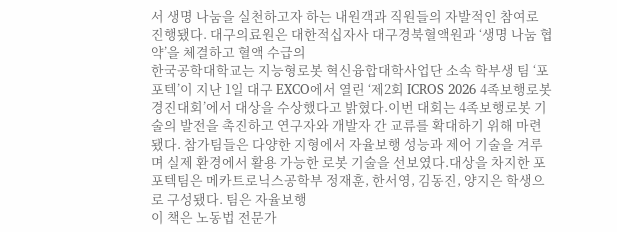서 생명 나눔을 실천하고자 하는 내원객과 직원들의 자발적인 참여로 진행됐다. 대구의료원은 대한적십자사 대구경북혈액원과 ‘생명 나눔 협약’을 체결하고 혈액 수급의
한국공학대학교는 지능형로봇 혁신융합대학사업단 소속 학부생 팀 ‘포포텍’이 지난 1일 대구 EXCO에서 열린 ‘제2회 ICROS 2026 4족보행로봇 경진대회’에서 대상을 수상했다고 밝혔다.이번 대회는 4족보행로봇 기술의 발전을 촉진하고 연구자와 개발자 간 교류를 확대하기 위해 마련됐다. 참가팀들은 다양한 지형에서 자율보행 성능과 제어 기술을 겨루며 실제 환경에서 활용 가능한 로봇 기술을 선보였다.대상을 차지한 포포텍팀은 메카트로닉스공학부 정재훈, 한서영, 김동진, 양지은 학생으로 구성됐다. 팀은 자율보행
이 책은 노동법 전문가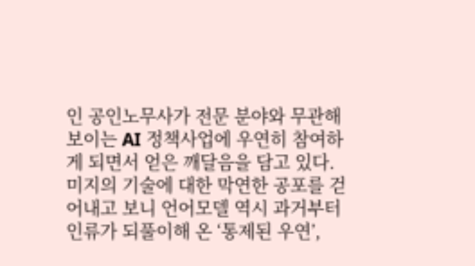인 공인노무사가 전문 분야와 무관해 보이는 AI 정책사업에 우연히 참여하게 되면서 얻은 깨달음을 담고 있다. 미지의 기술에 대한 막연한 공포를 걷어내고 보니 언어모델 역시 과거부터 인류가 되풀이해 온 ‘통제된 우연’,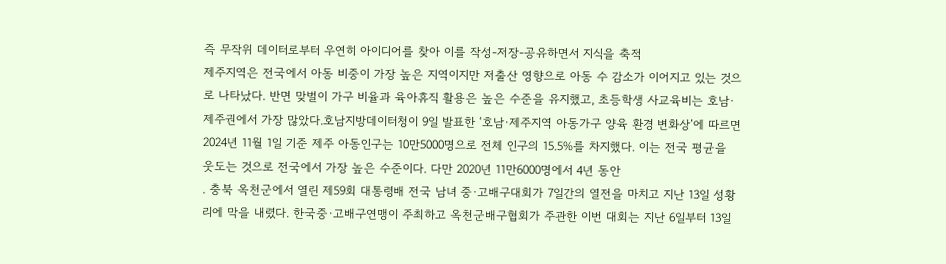즉 무작위 데이터로부터 우연히 아이디어를 찾아 이를 작성-저장-공유하면서 지식을 축적
제주지역은 전국에서 아동 비중이 가장 높은 지역이지만 저출산 영향으로 아동 수 감소가 이어지고 있는 것으로 나타났다. 반면 맞벌이 가구 비율과 육아휴직 활용은 높은 수준을 유지했고, 초등학생 사교육비는 호남·제주권에서 가장 많았다.호남지방데이터청이 9일 발표한 ‘호남·제주지역 아동가구 양육 환경 변화상’에 따르면 2024년 11월 1일 기준 제주 아동인구는 10만5000명으로 전체 인구의 15.5%를 차지했다. 이는 전국 평균을 웃도는 것으로 전국에서 가장 높은 수준이다. 다만 2020년 11만6000명에서 4년 동안
. 충북 옥천군에서 열린 제59회 대통령배 전국 남녀 중·고배구대회가 7일간의 열전을 마치고 지난 13일 성황리에 막을 내렸다. 한국중·고배구연맹이 주최하고 옥천군배구협회가 주관한 이번 대회는 지난 6일부터 13일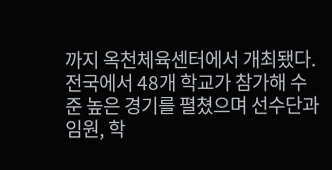까지 옥천체육센터에서 개최됐다. 전국에서 48개 학교가 참가해 수준 높은 경기를 펼쳤으며 선수단과 임원, 학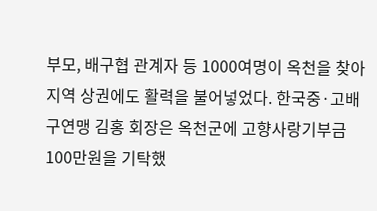부모, 배구협 관계자 등 1000여명이 옥천을 찾아 지역 상권에도 활력을 불어넣었다. 한국중·고배구연맹 김홍 회장은 옥천군에 고향사랑기부금 100만원을 기탁했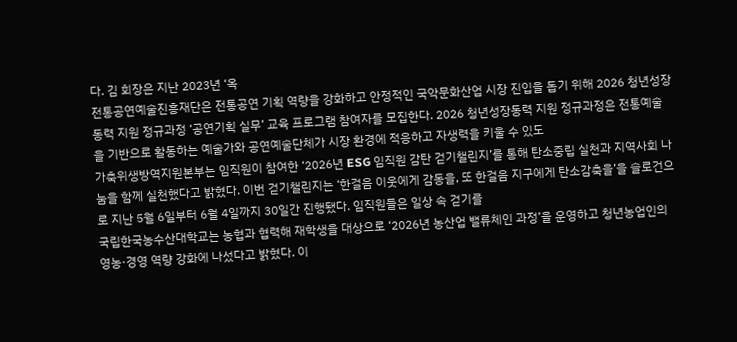다. 김 회장은 지난 2023년 ‘옥
전통공연예술진흥재단은 전통공연 기획 역량을 강화하고 안정적인 국악문화산업 시장 진입을 돕기 위해 2026 청년성장동력 지원 정규과정 ‘공연기획 실무’ 교육 프로그램 참여자를 모집한다. 2026 청년성장동력 지원 정규과정은 전통예술을 기반으로 활동하는 예술가와 공연예술단체가 시장 환경에 적응하고 자생력을 키울 수 있도
가축위생방역지원본부는 임직원이 참여한 ‘2026년 ESG 임직원 감탄 걷기챌린지’를 통해 탄소중립 실천과 지역사회 나눔을 함께 실천했다고 밝혔다. 이번 걷기챌린지는 ‘한걸음 이웃에게 감동을, 또 한걸음 지구에게 탄소감축을’을 슬로건으로 지난 5월 6일부터 6월 4일까지 30일간 진행됐다. 임직원들은 일상 속 걷기를
국립한국농수산대학교는 농협과 협력해 재학생을 대상으로 ‘2026년 농산업 밸류체인 과정’을 운영하고 청년농업인의 영농·경영 역량 강화에 나섰다고 밝혔다. 이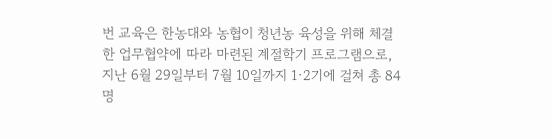번 교육은 한농대와 농협이 청년농 육성을 위해 체결한 업무협약에 따라 마련된 계절학기 프로그램으로, 지난 6월 29일부터 7월 10일까지 1·2기에 걸쳐 총 84명